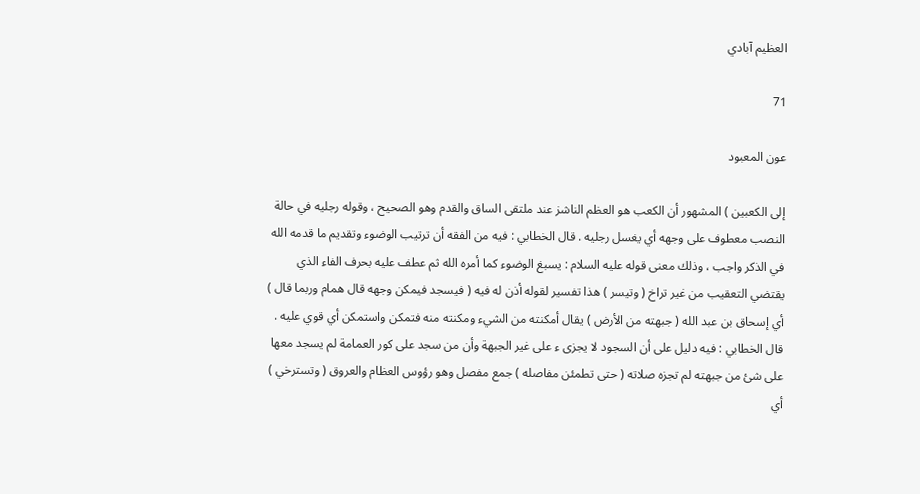العظيم آبادي

71

عون المعبود

إلى الكعبين ) المشهور أن الكعب هو العظم الناشز عند ملتقى الساق والقدم وهو الصحيح ، وقوله رجليه في حالة النصب معطوف على وجهه أي يغسل رجليه . قال الخطابي : فيه من الفقه أن ترتيب الوضوء وتقديم ما قدمه الله في الذكر واجب ، وذلك معنى قوله عليه السلام : يسبغ الوضوء كما أمره الله ثم عطف عليه بحرف الفاء الذي يقتضي التعقيب من غير تراخ ( وتيسر ) هذا تفسير لقوله أذن له فيه ( فيسجد فيمكن وجهه قال همام وربما قال ) أي إسحاق بن عبد الله ( جبهته من الأرض ) يقال أمكنته من الشيء ومكنته منه فتمكن واستمكن أي قوي عليه . قال الخطابي : فيه دليل على أن السجود لا يجزى ء على غير الجبهة وأن من سجد على كور العمامة لم يسجد معها على شئ من جبهته لم تجزه صلاته ( حتى تطمئن مفاصله ) جمع مفصل وهو رؤوس العظام والعروق ( وتسترخي ) أي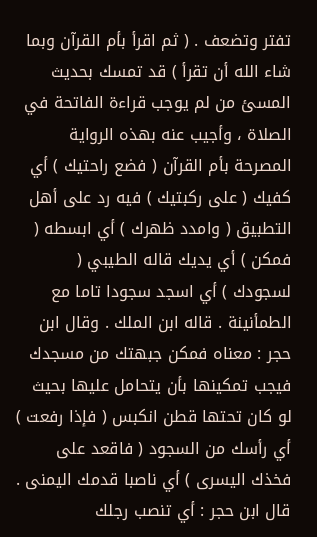تفتر وتضعف . ( ثم اقرأ بأم القرآن وبما شاء الله أن تقرأ ) قد تمسك بحديث المسئ من لم يوجب قراءة الفاتحة في الصلاة ، وأجيب عنه بهذه الرواية المصرحة بأم القرآن ( فضع راحتيك ) أي كفيك ( على ركبتيك ) فيه رد على أهل التطبيق ( وامدد ظهرك ) أي ابسطه ( فمكن ) أي يديك قاله الطيبي ( لسجودك ) أي اسجد سجودا تاما مع الطمأنينة . قاله ابن الملك . وقال ابن حجر : معناه فمكن جبهتك من مسجدك فيجب تمكينها بأن يتحامل عليها بحيث لو كان تحتها قطن انكبس ( فإذا رفعت ) أي رأسك من السجود ( فاقعد على فخذك اليسرى ) أي ناصبا قدمك اليمنى . قال ابن حجر : أي تنصب رجلك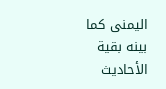اليمنى كما بينه بقية الأحاديث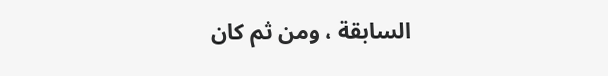السابقة ، ومن ثم كان